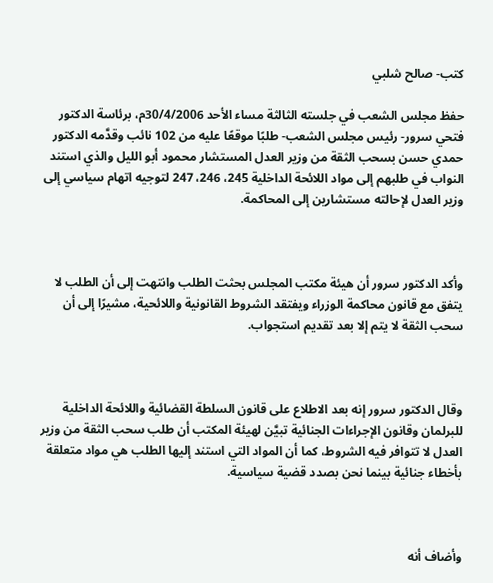كتب- صالح شلبي

حفظ مجلس الشعب في جلسته الثالثة مساء الأحد 30/4/2006م، برئاسة الدكتور فتحي سرور- رئيس مجلس الشعب- طلبًا موقعًا عليه من 102 نائب وقدَّمه الدكتور حمدي حسن بسحب الثقة من وزير العدل المستشار محمود أبو الليل والذي استند النواب في طلبهم إلى مواد اللائحة الداخلية 245، 246، 247 لتوجيه اتهام سياسي إلى وزير العدل لإحالته مستشارين إلى المحاكمة.



وأكد الدكتور سرور أن هيئة مكتب المجلس بحثت الطلب وانتهت إلى أن الطلب لا يتفق مع قانون محاكمة الوزراء ويفتقد الشروط القانونية واللائحية، مشيرًا إلى أن سحب الثقة لا يتم إلا بعد تقديم استجواب.



وقال الدكتور سرور إنه بعد الاطلاع على قانون السلطة القضائية واللائحة الداخلية للبرلمان وقانون الإجراءات الجنائية تبيَّن لهيئة المكتب أن طلب سحب الثقة من وزير العدل لا تتوافر فيه الشروط، كما أن المواد التي استند إليها الطلب هي مواد متعلقة بأخطاء جنائية بينما نحن بصدد قضية سياسية.



وأضاف أنه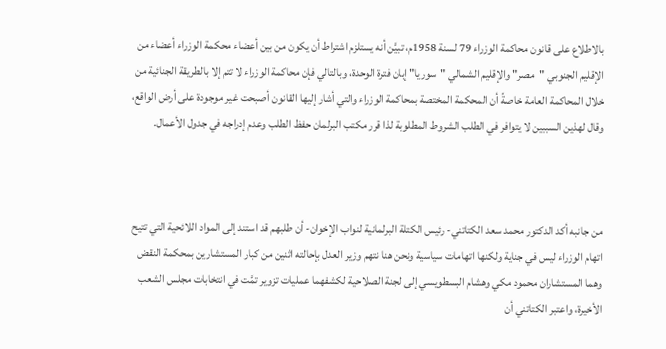بالاطلاع على قانون محاكمة الوزراء 79 لسنة 1958م، تبيَّن أنه يستلزم اشتراط أن يكون من بين أعضاء محكمة الوزراء أعضاء من الإقليم الجنوبي "مصر" والإقليم الشمالي "سوريا" إبان فترة الوحدة، وبالتالي فإن محاكمة الوزراء لا تتم إلا بالطريقة الجنائية من خلال المحاكمة العامة خاصةً أن المحكمة المختصة بمحاكمة الوزراء والتي أشار إليها القانون أصبحت غير موجودة على أرض الواقع، وقال لهذين السببين لا يتوافر في الطلب الشروط المطلوبة لذا قرر مكتب البرلمان حفظ الطلب وعدم إدراجه في جدول الأعمال.



من جانبه أكد الدكتور محمد سعد الكتاتني- رئيس الكتلة البرلمانية لنواب الإخوان- أن طلبهم قد استند إلى المواد اللائحية التي تتيح اتهام الوزراء ليس في جناية ولكنها اتهامات سياسية ونحن هنا نتهم وزير العدل بإحالته اثنين من كبار المستشارين بمحكمة النقض وهما المستشاران محمود مكي وهشام البسطويسي إلى لجنة الصلاحية لكشفهما عمليات تزوير تمَّت في انتخابات مجلس الشعب الأخيرة، واعتبر الكتاتني أن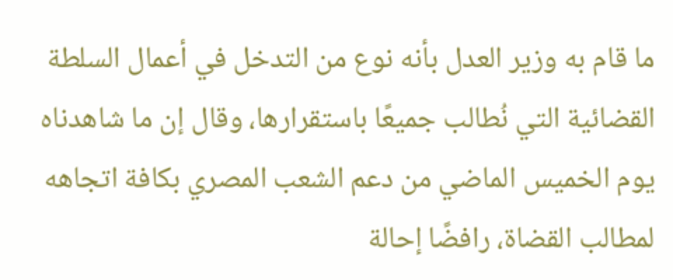ما قام به وزير العدل بأنه نوع من التدخل في أعمال السلطة القضائية التي نُطالب جميعًا باستقرارها، وقال إن ما شاهدناه يوم الخميس الماضي من دعم الشعب المصري بكافة اتجاهه لمطالب القضاة، رافضًا إحالة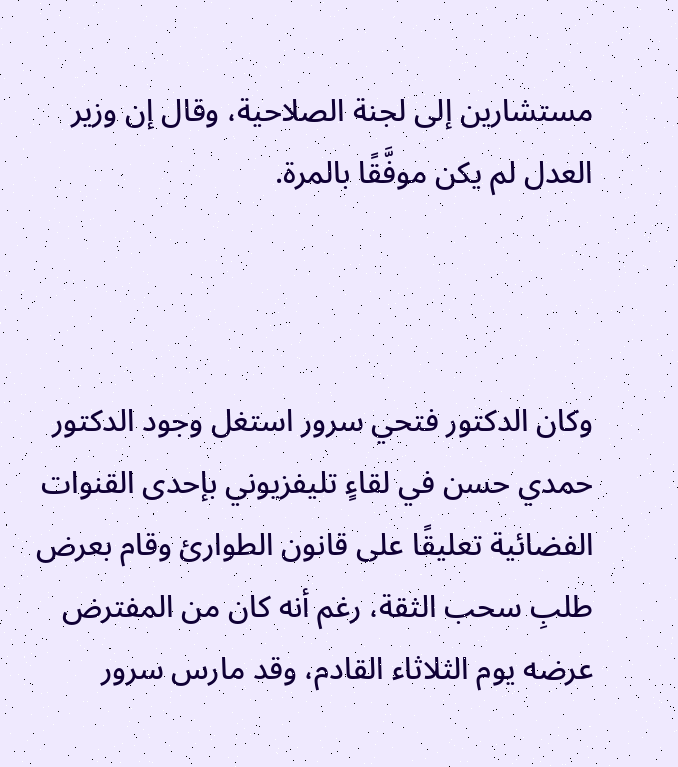مستشارين إلى لجنة الصلاحية، وقال إن وزير العدل لم يكن موفَّقًا بالمرة.



وكان الدكتور فتحي سرور استغل وجود الدكتور حمدي حسن في لقاءٍ تليفزيوني بإحدى القنوات الفضائية تعليقًا على قانون الطوارئ وقام بعرض طلبِ سحب الثقة، رغم أنه كان من المفترض عرضه يوم الثلاثاء القادم، وقد مارس سرور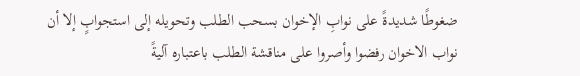ضغوطًا شديدةً على نوابِ الإخوان بسحب الطلب وتحويله إلى استجوابٍ إلا أن نواب الاخوان رفضوا وأصروا على مناقشة الطلب باعتباره آليةً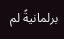برلمانيةً لم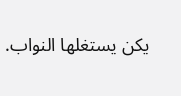يكن يستغلها النواب.